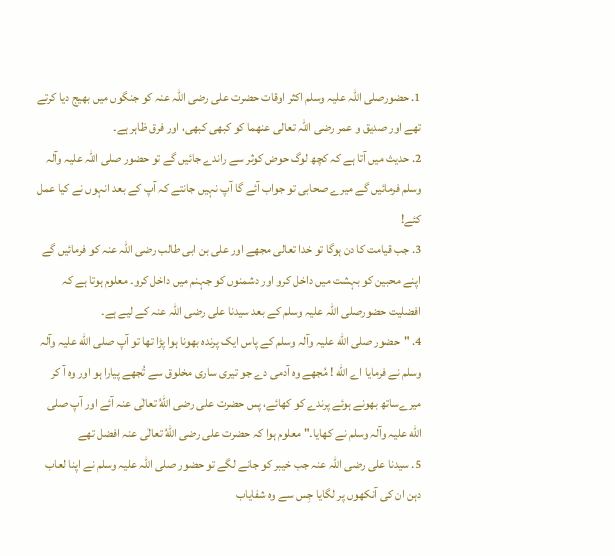1. حضورصلی اللہ علیہ وسلم اکثر اوقات حضرت علی رضی اللہ عنہ کو جنگوں میں بھیج دیا کرتے تھے اور صدیق و عمر رضی اللہ تعالی عنھما کو کبھی کبھی، اور فرق ظاہر ہے۔
2. حدیث میں آتا ہے کہ کچھ لوگ حوض کوثر سے راندے جائیں گے تو حضور صلی اللہ علیہ وآلہ وسلم فرمائیں گے میرے صحابی تو جواب آئے گا آپ نہیں جانتے کہ آپ کے بعد انہوں نے کیا عمل کئے!
3. جب قیامت کا دن ہوگا تو خدا تعالی مجھے اور علی بن ابی طالب رضی اللہ عنہ کو فرمائیں گے اپنے محبین کو بہشت میں داخل کرو اور دشمنوں کو جہنم میں داخل کرو۔ معلوم ہوتا ہے کہ افضلیت حضورصلی اللہ علیہ وسلم کے بعد سیدنا علی رضی اللہ عنہ کے لیے ہے۔
4. "حضور صلی اللّٰه علیہ وآلہ وسلم کے پاس ایک پرندہ بھونا ہوا پڑا تھا تو آپ صلی اللّٰه علیہ وآلہ وسلم نے فرمایا اے اللّٰه ! مُجھے وہ آدمی دے جو تیری ساری مخلوق سے تُجھے پیارا ہو اور وہ آ کر میرےساتھ بھونے ہوئے پرندے کو کھائے، پس حضرت علی رضی اللّٰهُ تعالٰی عنہ آئے اور آپ صلی اللّٰه علیہ وآلہ وسلم نے کھایا۔" معلوم ہوا کہ حضرت علی رضی اللّٰهُ تعالٰی عنہ افضل تھے
5. سیدنا علی رضی اللہ عنہ جب خیبر کو جانے لگے تو حضور صلی اللہ علیہ وسلم نے اپنا لعاب دہن ان کی آنکھوں پر لگایا جِس سے وہ شفایاب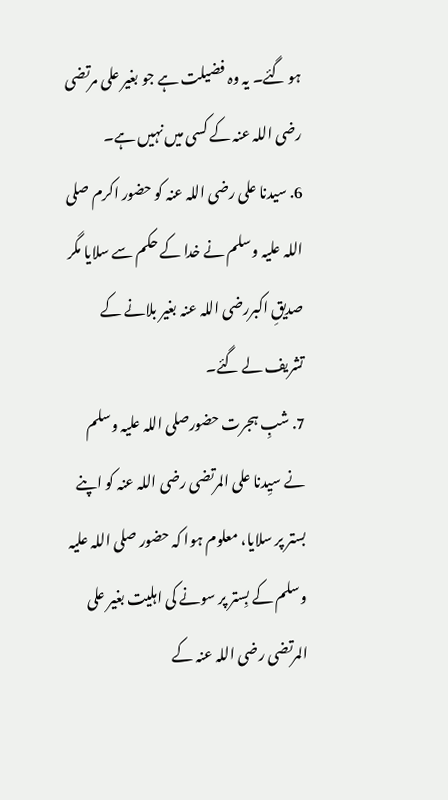ہو گئے۔ یہ وہ فضیلت ہے جو بغیر علی مرتضی رضی اللہ عنہ کے کسی میں نہیں ہے۔
6. سیدنا علی رضی اللہ عنہ کو حضور اکرم صلی اللہ علیہ وسلم نے خدا کے حکم سے سلایا مگر صدیقِ اکبررضی اللہ عنہ بغیر بلانے کے تشریف لے گئے۔
7. شبِ ہجرت حضورصلی اللہ علیہ وسلم نے سیِدنا علی المرتضی رضی اللہ عنہ کو اپنے بستر پر سلایا، معلوم ہوا کہ حضور صلی اللہ علیہ وسلم کے بِستر پر سونے کی اہلیت بغیر علی المرتضی رضی اللہ عنہ کے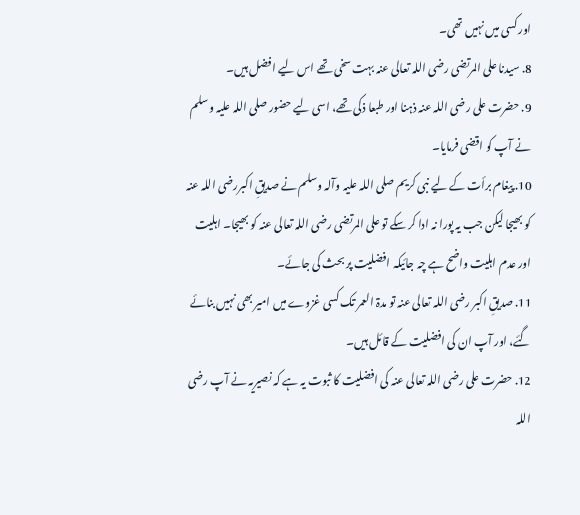اور کسی میں نہیں تھی۔
8. سیدنا علی المرتضی رضی اللہ تعالی عنہ بہت سخی تھے اس لیے افضل ہیں۔
9. حضرت علی رضی اللہ عنہ ذہنا اور طبعا ذکی تھے، اسی لیے حضور صلی اللہ علیہ وسلم نے آپ کو اقضی فرمایا۔
10. پیغام برأت کے لیے نبی کریم صلی اللہ علیہ وآلہ وسلم نے صدیقِ اکبررضی اللہ عنہ کو بھیجا لیکن جب یہ پورا نہ ادا کر سکے تو علی المرتضی رضی اللہ تعالی عنہ کو بھیجا۔ اہلیت اور عدم اہلیت واضح ہے چہ جائیکہ افضلیت پر بحث کی جائے۔
11. صدیقِ اکبر رضی اللہ تعالی عنہ تو مدۃ العمر تک کسی غزوے میں امیر بھی نہیں بنائے گئے، اور آپ ان کی افضلیت کے قائل ہیں۔
12. حضرت علی رضی اللہ تعالی عنہ کی افضلیت کا ثبوت یہ ہے کہ نصیریہ نے آپ رضی اللہ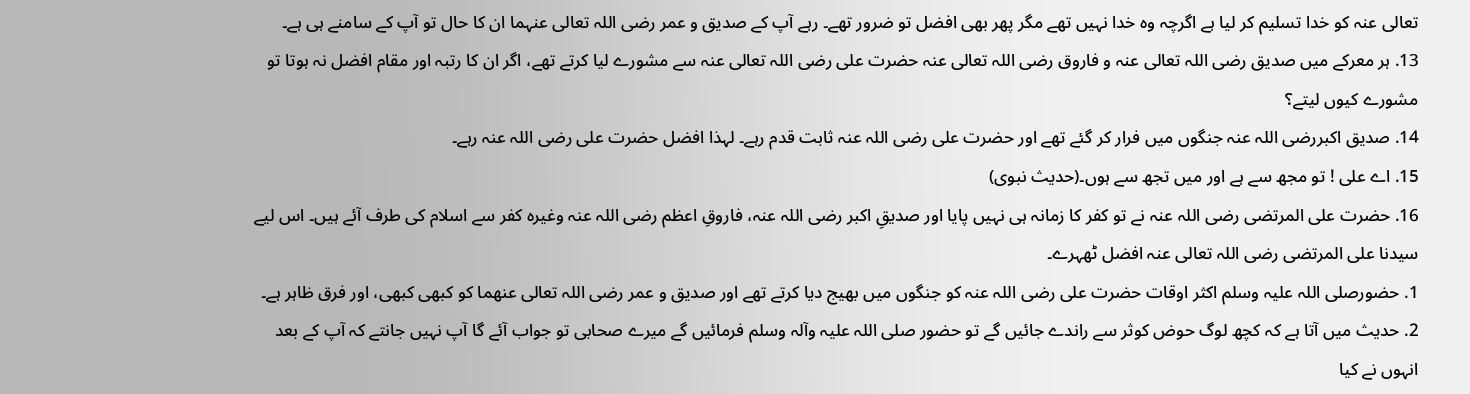تعالی عنہ کو خدا تسلیم کر لیا ہے اگرچہ وہ خدا نہیں تھے مگر پھر بھی افضل تو ضرور تھے۔ رہے آپ کے صدیق و عمر رضی اللہ تعالی عنہما ان کا حال تو آپ کے سامنے ہی ہے۔
13. ہر معرکے میں صدیق رضی اللہ تعالی عنہ و فاروق رضی اللہ تعالی عنہ حضرت علی رضی اللہ تعالی عنہ سے مشورے لیا کرتے تھے، اگر ان کا رتبہ اور مقام افضل نہ ہوتا تو مشورے کیوں لیتے؟
14. صدیق اکبررضی اللہ عنہ جنگوں میں فرار کر گئے تھے اور حضرت علی رضی اللہ عنہ ثابت قدم رہے۔ لہذا افضل حضرت علی رضی اللہ عنہ رہے۔
15. اے علی ! تو مجھ سے ہے اور میں تجھ سے ہوں۔(حدیث نبوی)
16. حضرت علی المرتضی رضی اللہ عنہ نے تو کفر کا زمانہ ہی نہیں پایا اور صدیقِ اکبر رضی اللہ عنہ، فاروقِ اعظم رضی اللہ عنہ وغیرہ کفر سے اسلام کی طرف آئے ہیں۔ اس لیے سیدنا علی المرتضی رضی اللہ تعالی عنہ افضل ٹھہرے۔
1. حضورصلی اللہ علیہ وسلم اکثر اوقات حضرت علی رضی اللہ عنہ کو جنگوں میں بھیج دیا کرتے تھے اور صدیق و عمر رضی اللہ تعالی عنھما کو کبھی کبھی، اور فرق ظاہر ہے۔
2. حدیث میں آتا ہے کہ کچھ لوگ حوض کوثر سے راندے جائیں گے تو حضور صلی اللہ علیہ وآلہ وسلم فرمائیں گے میرے صحابی تو جواب آئے گا آپ نہیں جانتے کہ آپ کے بعد انہوں نے کیا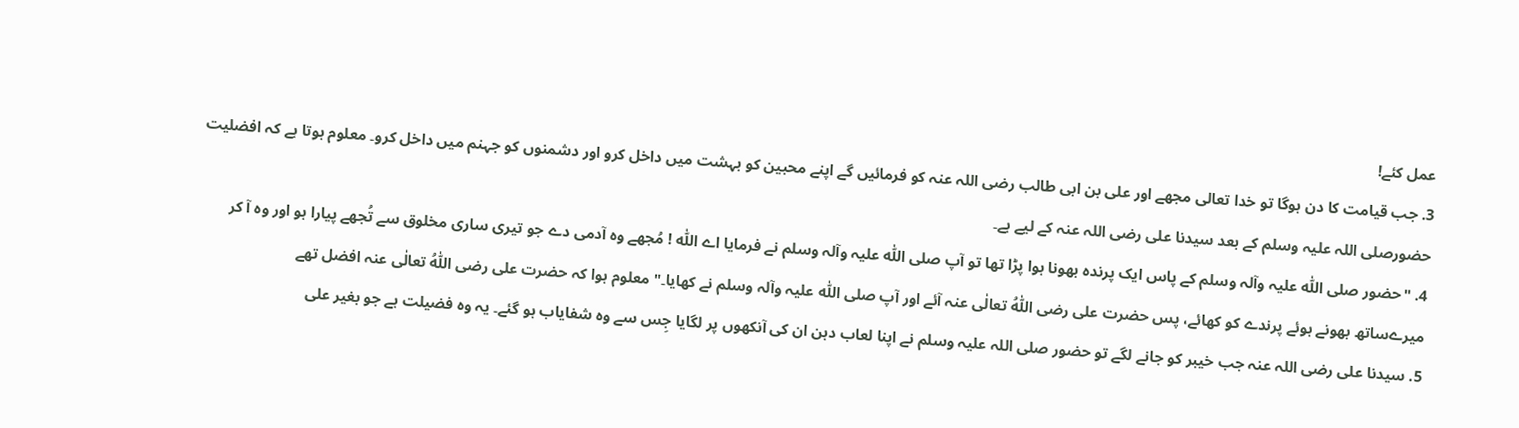عمل کئے!
3. جب قیامت کا دن ہوگا تو خدا تعالی مجھے اور علی بن ابی طالب رضی اللہ عنہ کو فرمائیں گے اپنے محبین کو بہشت میں داخل کرو اور دشمنوں کو جہنم میں داخل کرو۔ معلوم ہوتا ہے کہ افضلیت حضورصلی اللہ علیہ وسلم کے بعد سیدنا علی رضی اللہ عنہ کے لیے ہے۔
4. "حضور صلی اللّٰه علیہ وآلہ وسلم کے پاس ایک پرندہ بھونا ہوا پڑا تھا تو آپ صلی اللّٰه علیہ وآلہ وسلم نے فرمایا اے اللّٰه ! مُجھے وہ آدمی دے جو تیری ساری مخلوق سے تُجھے پیارا ہو اور وہ آ کر میرےساتھ بھونے ہوئے پرندے کو کھائے، پس حضرت علی رضی اللّٰهُ تعالٰی عنہ آئے اور آپ صلی اللّٰه علیہ وآلہ وسلم نے کھایا۔" معلوم ہوا کہ حضرت علی رضی اللّٰهُ تعالٰی عنہ افضل تھے
5. سیدنا علی رضی اللہ عنہ جب خیبر کو جانے لگے تو حضور صلی اللہ علیہ وسلم نے اپنا لعاب دہن ان کی آنکھوں پر لگایا جِس سے وہ شفایاب ہو گئے۔ یہ وہ فضیلت ہے جو بغیر علی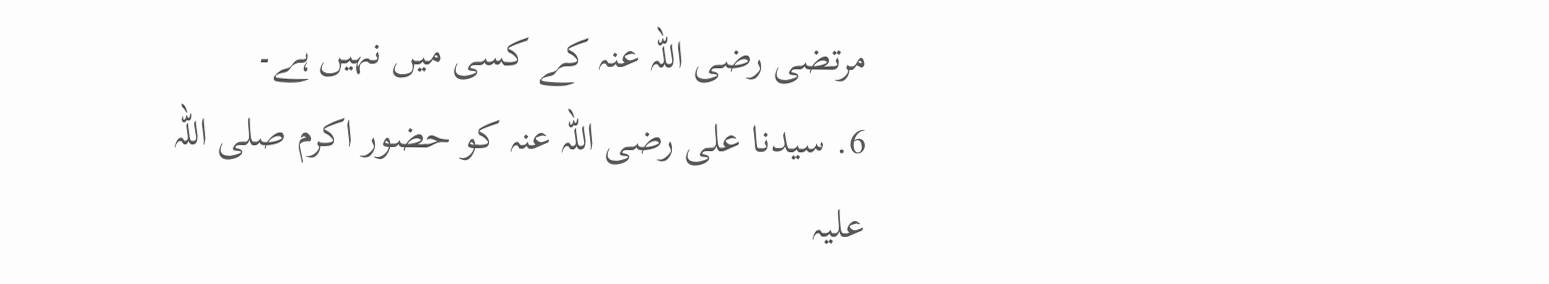مرتضی رضی اللہ عنہ کے کسی میں نہیں ہے۔
6. سیدنا علی رضی اللہ عنہ کو حضور اکرم صلی اللہ علیہ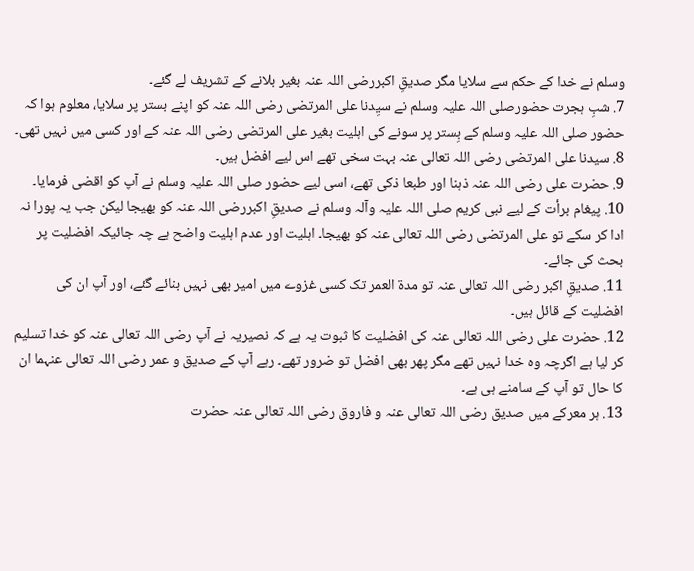وسلم نے خدا کے حکم سے سلایا مگر صدیقِ اکبررضی اللہ عنہ بغیر بلانے کے تشریف لے گئے۔
7. شبِ ہجرت حضورصلی اللہ علیہ وسلم نے سیِدنا علی المرتضی رضی اللہ عنہ کو اپنے بستر پر سلایا، معلوم ہوا کہ حضور صلی اللہ علیہ وسلم کے بِستر پر سونے کی اہلیت بغیر علی المرتضی رضی اللہ عنہ کے اور کسی میں نہیں تھی۔
8. سیدنا علی المرتضی رضی اللہ تعالی عنہ بہت سخی تھے اس لیے افضل ہیں۔
9. حضرت علی رضی اللہ عنہ ذہنا اور طبعا ذکی تھے، اسی لیے حضور صلی اللہ علیہ وسلم نے آپ کو اقضی فرمایا۔
10. پیغام برأت کے لیے نبی کریم صلی اللہ علیہ وآلہ وسلم نے صدیقِ اکبررضی اللہ عنہ کو بھیجا لیکن جب یہ پورا نہ ادا کر سکے تو علی المرتضی رضی اللہ تعالی عنہ کو بھیجا۔ اہلیت اور عدم اہلیت واضح ہے چہ جائیکہ افضلیت پر بحث کی جائے۔
11. صدیقِ اکبر رضی اللہ تعالی عنہ تو مدۃ العمر تک کسی غزوے میں امیر بھی نہیں بنائے گئے، اور آپ ان کی افضلیت کے قائل ہیں۔
12. حضرت علی رضی اللہ تعالی عنہ کی افضلیت کا ثبوت یہ ہے کہ نصیریہ نے آپ رضی اللہ تعالی عنہ کو خدا تسلیم کر لیا ہے اگرچہ وہ خدا نہیں تھے مگر پھر بھی افضل تو ضرور تھے۔ رہے آپ کے صدیق و عمر رضی اللہ تعالی عنہما ان کا حال تو آپ کے سامنے ہی ہے۔
13. ہر معرکے میں صدیق رضی اللہ تعالی عنہ و فاروق رضی اللہ تعالی عنہ حضرت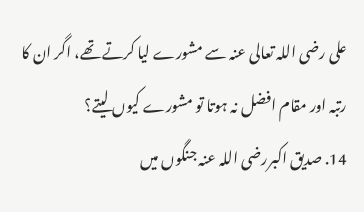علی رضی اللہ تعالی عنہ سے مشورے لیا کرتے تھے، اگر ان کا رتبہ اور مقام افضل نہ ہوتا تو مشورے کیوں لیتے؟
14. صدیق اکبررضی اللہ عنہ جنگوں میں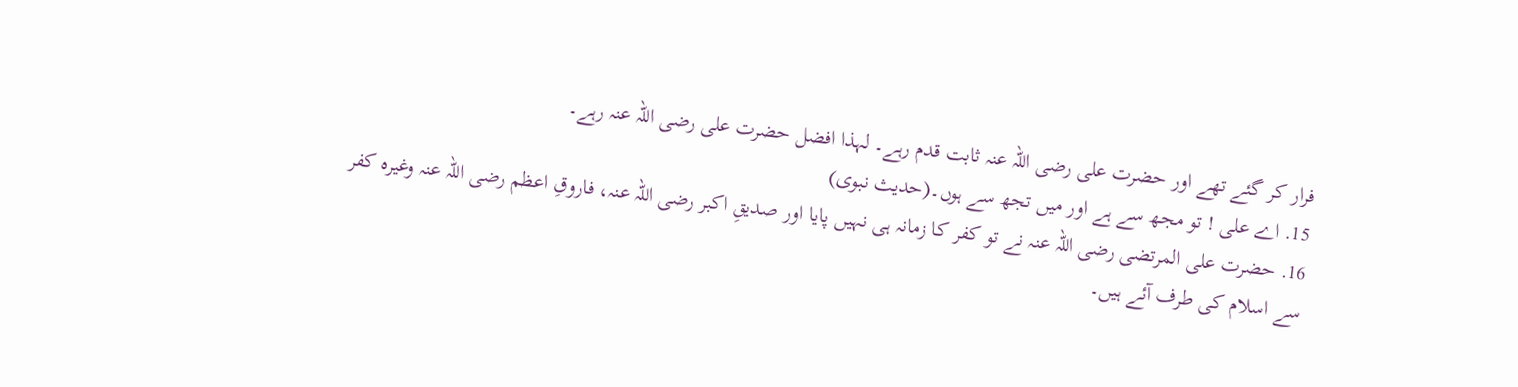فرار کر گئے تھے اور حضرت علی رضی اللہ عنہ ثابت قدم رہے۔ لہذا افضل حضرت علی رضی اللہ عنہ رہے۔
15. اے علی ! تو مجھ سے ہے اور میں تجھ سے ہوں۔(حدیث نبوی)
16. حضرت علی المرتضی رضی اللہ عنہ نے تو کفر کا زمانہ ہی نہیں پایا اور صدیقِ اکبر رضی اللہ عنہ، فاروقِ اعظم رضی اللہ عنہ وغیرہ کفر سے اسلام کی طرف آئے ہیں۔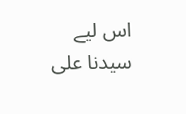اس لیے سیدنا علی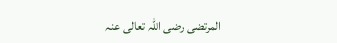المرتضی رضی اللہ تعالی عنہ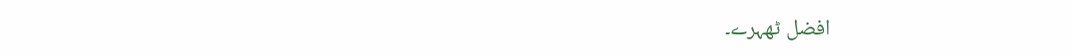افضل ٹھہرے۔